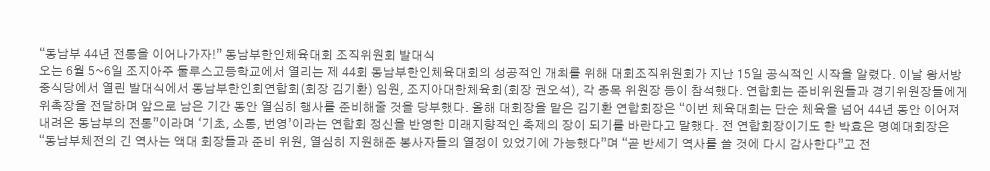“동남부 44년 전통을 이어나가자!” 동남부한인체육대회 조직위원회 발대식
오는 6월 5~6일 조지아주 둘루스고등학교에서 열리는 제 44회 동남부한인체육대회의 성공적인 개최를 위해 대회조직위원회가 지난 15일 공식적인 시작을 알렸다. 이날 왕서방 중식당에서 열린 발대식에서 동남부한인회연합회(회장 김기환) 임원, 조지아대한체육회(회장 권오석), 각 종목 위원장 등이 참석했다. 연합회는 준비위원들과 경기위원장들에게 위촉장을 전달하며 앞으로 남은 기간 동안 열심히 행사를 준비해줄 것을 당부했다. 올해 대회장을 맡은 김기환 연합회장은 “이번 체육대회는 단순 체육을 넘어 44년 동안 이어져 내려온 동남부의 전통”이라며 ‘기초, 소통, 번영’이라는 연합회 정신을 반영한 미래지향적인 축제의 장이 되기를 바란다고 말했다. 전 연합회장이기도 한 박효은 명예대회장은 “동남부체전의 긴 역사는 액대 회장들과 준비 위원, 열심히 지원해준 봉사자들의 열정이 있었기에 가능했다”며 “곧 반세기 역사를 쓸 것에 다시 감사한다”고 전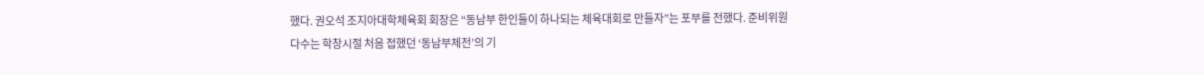했다. 권오석 조지아대학체육회 회장은 “동남부 한인들이 하나되는 체육대회로 만들자”는 포부를 전했다. 준비위원 다수는 학창시절 처음 접했던 ‘동남부체전’의 기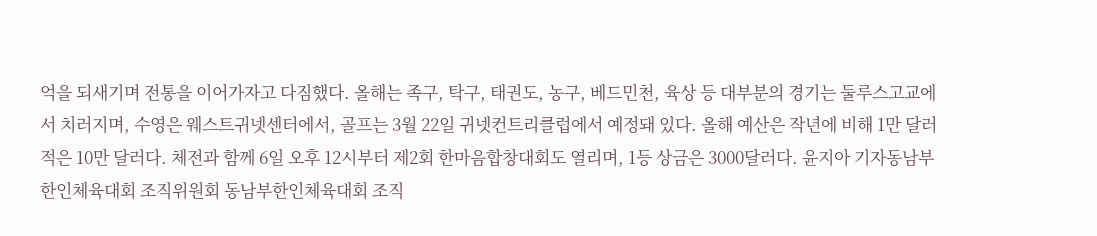억을 되새기며 전통을 이어가자고 다짐했다. 올해는 족구, 탁구, 태권도, 농구, 베드민천, 육상 등 대부분의 경기는 둘루스고교에서 치러지며, 수영은 웨스트귀넷센터에서, 골프는 3월 22일 귀넷컨트리클럽에서 예정돼 있다. 올해 예산은 작년에 비해 1만 달러 적은 10만 달러다. 체전과 함께 6일 오후 12시부터 제2회 한마음합창대회도 열리며, 1등 상금은 3000달러다. 윤지아 기자동남부한인체육대회 조직위원회 동남부한인체육대회 조직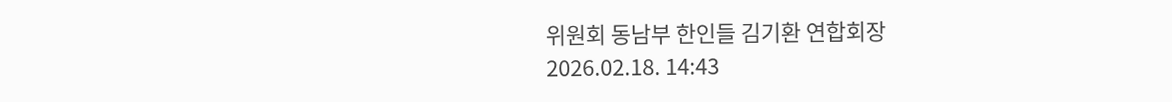위원회 동남부 한인들 김기환 연합회장
2026.02.18. 14:43